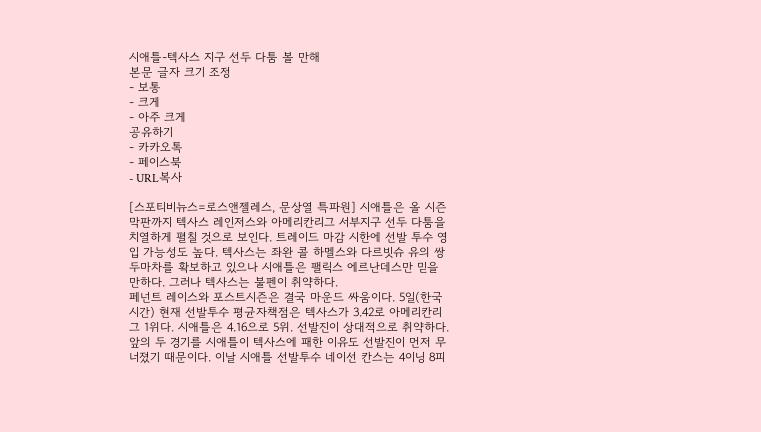시애틀-텍사스 지구 선두 다툼 볼 만해
본문 글자 크기 조정
- 보통
- 크게
- 아주 크게
공유하기
- 카카오톡
- 페이스북
- URL복사

[스포티비뉴스=로스앤젤레스, 문상열 특파원] 시애틀은 올 시즌 막판까지 텍사스 레인저스와 아메리칸리그 서부지구 선두 다툼을 치열하게 펼칠 것으로 보인다. 트레이드 마감 시한에 선발 투수 영입 가능성도 높다. 텍사스는 좌완 콜 하멜스와 다르빗슈 유의 쌍두마차를 확보하고 있으나 시애틀은 팰릭스 에르난데스만 믿을 만하다. 그러나 텍사스는 불펜이 취약하다.
페넌트 레이스와 포스트시즌은 결국 마운드 싸움이다. 5일(한국 시간) 현재 선발투수 평균자책점은 텍사스가 3.42로 아메리칸리그 1위다. 시애틀은 4.16으로 5위. 선발진이 상대적으로 취약하다. 앞의 두 경기를 시애틀이 텍사스에 패한 이유도 선발진이 먼저 무너졌기 때문이다. 이날 시애틀 선발투수 네이선 칸스는 4이닝 8피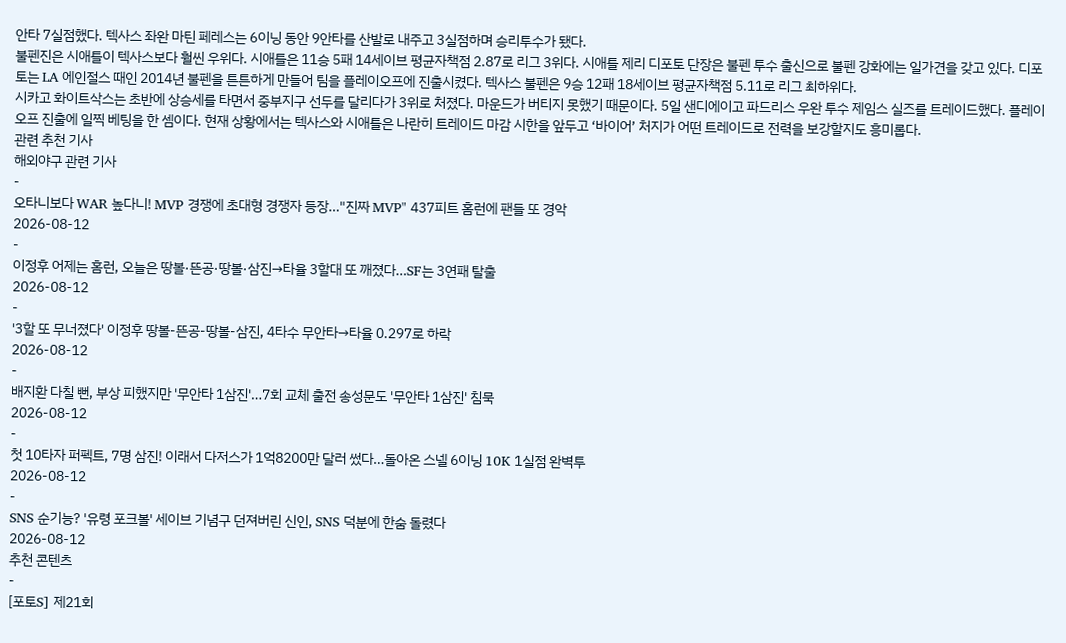안타 7실점했다. 텍사스 좌완 마틴 페레스는 6이닝 동안 9안타를 산발로 내주고 3실점하며 승리투수가 됐다.
불펜진은 시애틀이 텍사스보다 훨씬 우위다. 시애틀은 11승 5패 14세이브 평균자책점 2.87로 리그 3위다. 시애틀 제리 디포토 단장은 불펜 투수 출신으로 불펜 강화에는 일가견을 갖고 있다. 디포토는 LA 에인절스 때인 2014년 불펜을 튼튼하게 만들어 팀을 플레이오프에 진출시켰다. 텍사스 불펜은 9승 12패 18세이브 평균자책점 5.11로 리그 최하위다.
시카고 화이트삭스는 초반에 상승세를 타면서 중부지구 선두를 달리다가 3위로 처졌다. 마운드가 버티지 못했기 때문이다. 5일 샌디에이고 파드리스 우완 투수 제임스 실즈를 트레이드했다. 플레이오프 진출에 일찍 베팅을 한 셈이다. 현재 상황에서는 텍사스와 시애틀은 나란히 트레이드 마감 시한을 앞두고 ‘바이어’ 처지가 어떤 트레이드로 전력을 보강할지도 흥미롭다.
관련 추천 기사
해외야구 관련 기사
-
오타니보다 WAR 높다니! MVP 경쟁에 초대형 경쟁자 등장…"진짜 MVP" 437피트 홈런에 팬들 또 경악
2026-08-12
-
이정후 어제는 홈런, 오늘은 땅볼·뜬공·땅볼·삼진→타율 3할대 또 깨졌다…SF는 3연패 탈출
2026-08-12
-
'3할 또 무너졌다' 이정후 땅볼-뜬공-땅볼-삼진, 4타수 무안타→타율 0.297로 하락
2026-08-12
-
배지환 다칠 뻔, 부상 피했지만 '무안타 1삼진'…7회 교체 출전 송성문도 '무안타 1삼진' 침묵
2026-08-12
-
첫 10타자 퍼펙트, 7명 삼진! 이래서 다저스가 1억8200만 달러 썼다…돌아온 스넬 6이닝 10K 1실점 완벽투
2026-08-12
-
SNS 순기능? '유령 포크볼' 세이브 기념구 던져버린 신인, SNS 덕분에 한숨 돌렸다
2026-08-12
추천 콘텐츠
-
[포토S] 제21회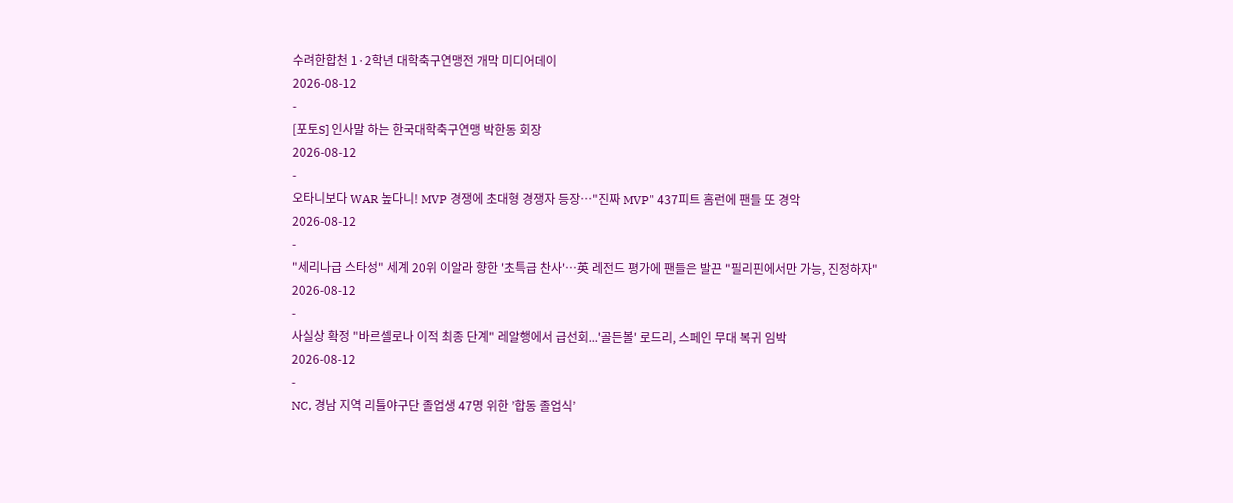수려한합천 1·2학년 대학축구연맹전 개막 미디어데이
2026-08-12
-
[포토S] 인사말 하는 한국대학축구연맹 박한동 회장
2026-08-12
-
오타니보다 WAR 높다니! MVP 경쟁에 초대형 경쟁자 등장…"진짜 MVP" 437피트 홈런에 팬들 또 경악
2026-08-12
-
"세리나급 스타성" 세계 20위 이알라 향한 '초특급 찬사'…英 레전드 평가에 팬들은 발끈 "필리핀에서만 가능, 진정하자"
2026-08-12
-
사실상 확정 "바르셀로나 이적 최종 단계" 레알행에서 급선회...'골든볼' 로드리, 스페인 무대 복귀 임박
2026-08-12
-
NC, 경남 지역 리틀야구단 졸업생 47명 위한 ’합동 졸업식’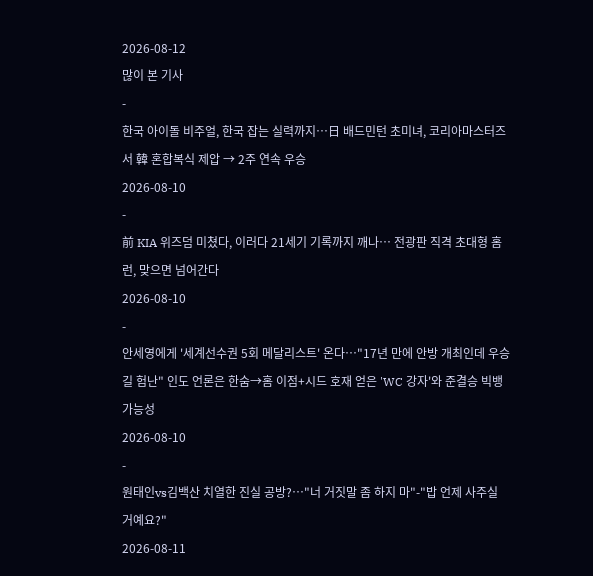2026-08-12
많이 본 기사
-
한국 아이돌 비주얼, 한국 잡는 실력까지…日 배드민턴 초미녀, 코리아마스터즈서 韓 혼합복식 제압 → 2주 연속 우승
2026-08-10
-
前 KIA 위즈덤 미쳤다, 이러다 21세기 기록까지 깨나… 전광판 직격 초대형 홈런, 맞으면 넘어간다
2026-08-10
-
안세영에게 '세계선수권 5회 메달리스트' 온다…"17년 만에 안방 개최인데 우승길 험난" 인도 언론은 한숨→홈 이점+시드 호재 얻은 'WC 강자'와 준결승 빅뱅 가능성
2026-08-10
-
원태인vs김백산 치열한 진실 공방?…"너 거짓말 좀 하지 마"-"밥 언제 사주실 거예요?"
2026-08-11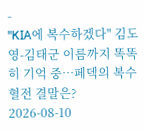-
"KIA에 복수하겠다" 김도영-김태군 이름까지 똑똑히 기억 중…페덱의 복수혈전 결말은?
2026-08-10